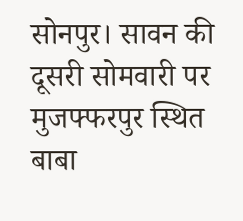सोनपुर। सावन की दूसरी सोमवारी पर मुजफ्फरपुर स्थित बाबा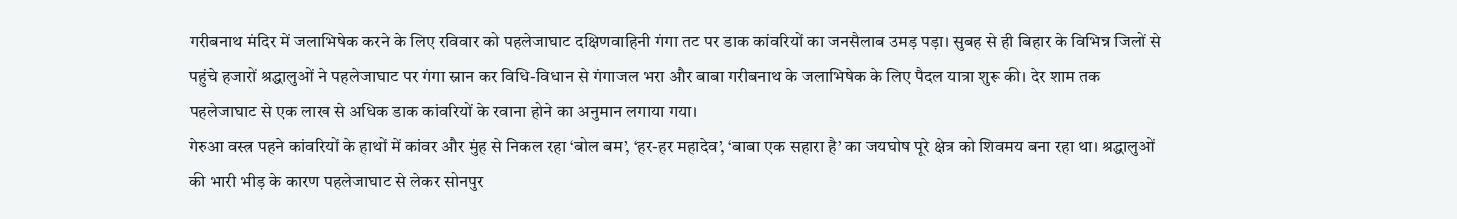गरीबनाथ मंदिर में जलाभिषेक करने के लिए रविवार को पहलेजाघाट दक्षिणवाहिनी गंगा तट पर डाक कांवरियों का जनसैलाब उमड़ पड़ा। सुबह से ही बिहार के विभिन्न जिलों से पहुंचे हजारों श्रद्धालुओं ने पहलेजाघाट पर गंगा स्नान कर विधि-विधान से गंगाजल भरा और बाबा गरीबनाथ के जलाभिषेक के लिए पैदल यात्रा शुरू की। देर शाम तक पहलेजाघाट से एक लाख से अधिक डाक कांवरियों के रवाना होने का अनुमान लगाया गया।
गेरुआ वस्त्र पहने कांवरियों के हाथों में कांवर और मुंह से निकल रहा ‘बोल बम’, ‘हर-हर महादेव’, ‘बाबा एक सहारा है’ का जयघोष पूरे क्षेत्र को शिवमय बना रहा था। श्रद्धालुओं की भारी भीड़ के कारण पहलेजाघाट से लेकर सोनपुर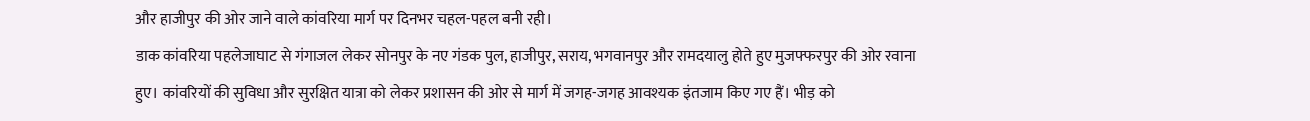और हाजीपुर की ओर जाने वाले कांवरिया मार्ग पर दिनभर चहल-पहल बनी रही।
डाक कांवरिया पहलेजाघाट से गंगाजल लेकर सोनपुर के नए गंडक पुल, हाजीपुर, सराय, भगवानपुर और रामदयालु होते हुए मुजफ्फरपुर की ओर रवाना हुए। कांवरियों की सुविधा और सुरक्षित यात्रा को लेकर प्रशासन की ओर से मार्ग में जगह-जगह आवश्यक इंतजाम किए गए हैं। भीड़ को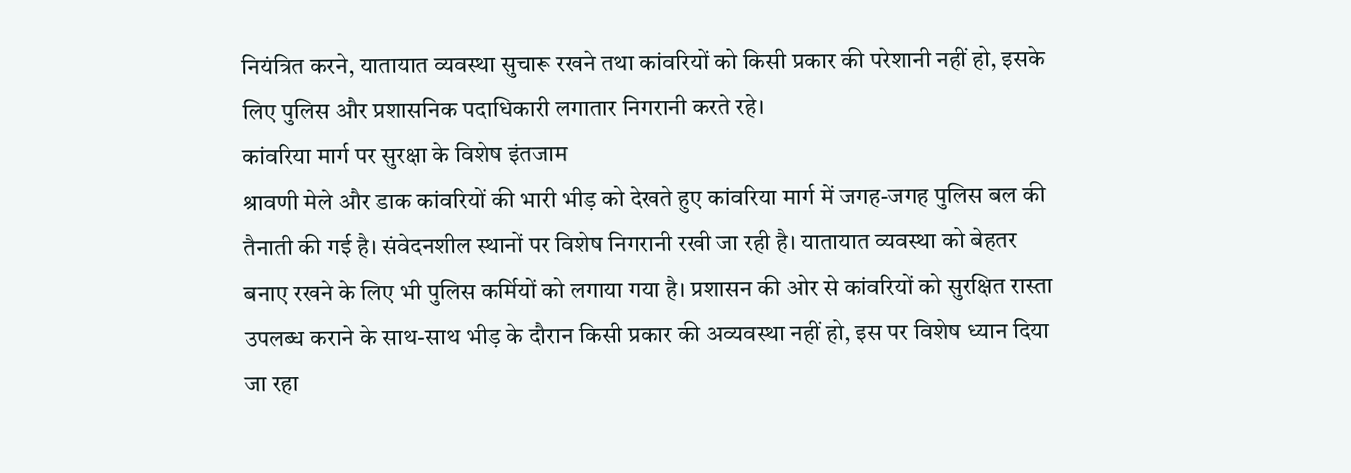नियंत्रित करने, यातायात व्यवस्था सुचारू रखने तथा कांवरियों को किसी प्रकार की परेशानी नहीं हो, इसके लिए पुलिस और प्रशासनिक पदाधिकारी लगातार निगरानी करते रहे।
कांवरिया मार्ग पर सुरक्षा के विशेष इंतजाम
श्रावणी मेले और डाक कांवरियों की भारी भीड़ को देखते हुए कांवरिया मार्ग में जगह-जगह पुलिस बल की तैनाती की गई है। संवेदनशील स्थानों पर विशेष निगरानी रखी जा रही है। यातायात व्यवस्था को बेहतर बनाए रखने के लिए भी पुलिस कर्मियों को लगाया गया है। प्रशासन की ओर से कांवरियों को सुरक्षित रास्ता उपलब्ध कराने के साथ-साथ भीड़ के दौरान किसी प्रकार की अव्यवस्था नहीं हो, इस पर विशेष ध्यान दिया जा रहा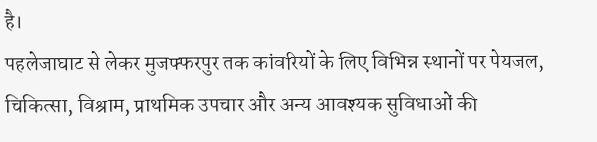है।
पहलेजाघाट से लेकर मुजफ्फरपुर तक कांवरियों के लिए विभिन्न स्थानों पर पेयजल, चिकित्सा, विश्राम, प्राथमिक उपचार और अन्य आवश्यक सुविधाओं की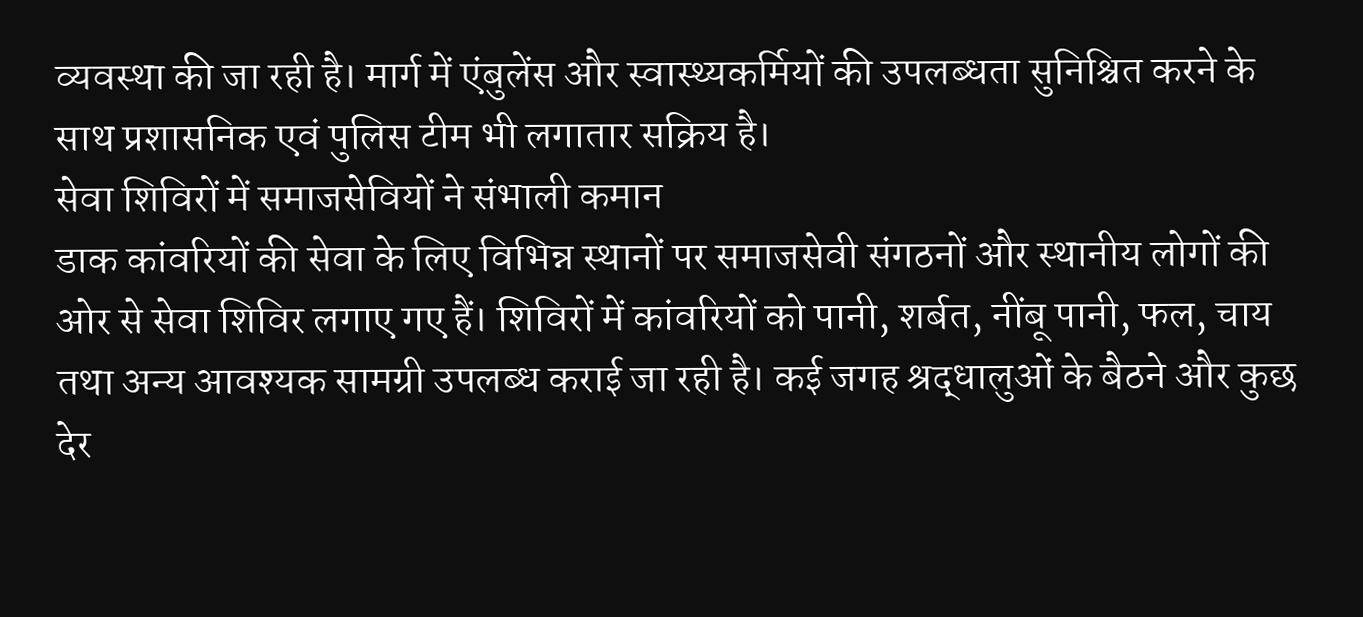व्यवस्था की जा रही है। मार्ग में एंबुलेंस और स्वास्थ्यकर्मियों की उपलब्धता सुनिश्चित करने के साथ प्रशासनिक एवं पुलिस टीम भी लगातार सक्रिय है।
सेवा शिविरों में समाजसेवियों ने संभाली कमान
डाक कांवरियों की सेवा के लिए विभिन्न स्थानों पर समाजसेवी संगठनों और स्थानीय लोगों की ओर से सेवा शिविर लगाए गए हैं। शिविरों में कांवरियों को पानी, शर्बत, नींबू पानी, फल, चाय तथा अन्य आवश्यक सामग्री उपलब्ध कराई जा रही है। कई जगह श्रद्धालुओं के बैठने और कुछ देर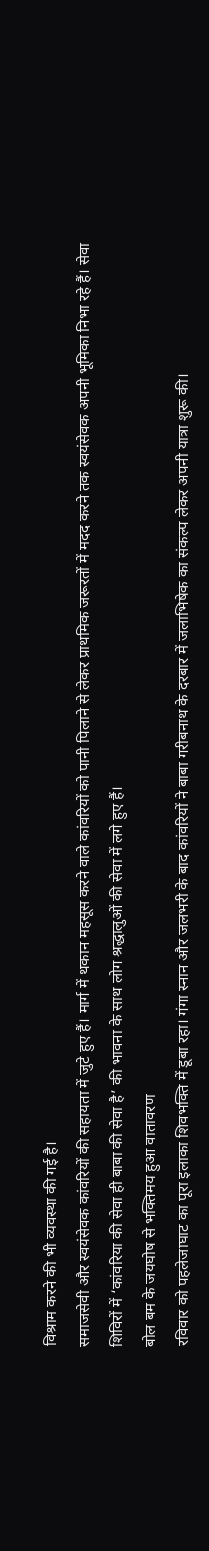विश्राम करने की भी व्यवस्था की गई है।
समाजसेवी और स्वयंसेवक कांवरियों की सहायता में जुटे हुए हैं। मार्ग में थकान महसूस करने वाले कांवरियों को पानी पिलाने से लेकर प्राथमिक जरूरतों में मदद करने तक स्वयंसेवक अपनी भूमिका निभा रहे हैं। सेवा शिविरों में ‘कांवरिया की सेवा ही बाबा की सेवा है’ की भावना के साथ लोग श्रद्धालुओं की सेवा में लगे हुए हैं।
बोल बम के जयघोष से भक्तिमय हुआ वातावरण
रविवार को पहलेजाघाट का पूरा इलाका शिवभक्ति में डूबा रहा। गंगा स्नान और जलभरी के बाद कांवरियों ने बाबा गरीबनाथ के दरबार में जलाभिषेक का संकल्प लेकर अपनी यात्रा शुरू की।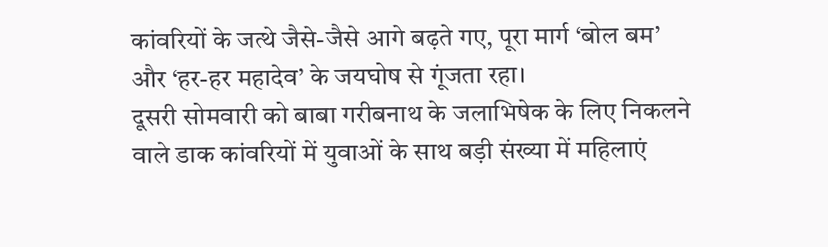कांवरियों के जत्थे जैसे-जैसे आगे बढ़ते गए, पूरा मार्ग ‘बोल बम’ और ‘हर-हर महादेव’ के जयघोष से गूंजता रहा।
दूसरी सोमवारी को बाबा गरीबनाथ के जलाभिषेक के लिए निकलने वाले डाक कांवरियों में युवाओं के साथ बड़ी संख्या में महिलाएं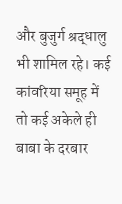और बुजुर्ग श्रद्धालु भी शामिल रहे। कई कांवरिया समूह में तो कई अकेले ही बाबा के दरबार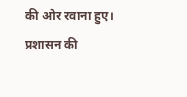की ओर रवाना हुए।
प्रशासन की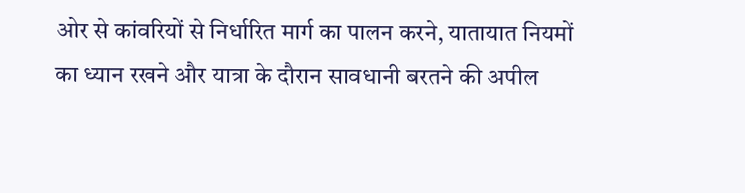ओर से कांवरियों से निर्धारित मार्ग का पालन करने, यातायात नियमों का ध्यान रखने और यात्रा के दौरान सावधानी बरतने की अपील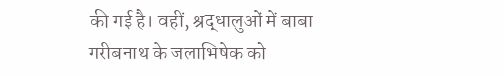की गई है। वहीं, श्रद्धालुओं में बाबा गरीबनाथ के जलाभिषेक को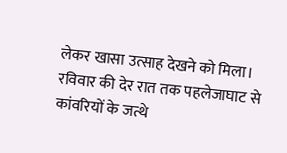लेकर खासा उत्साह देखने को मिला। रविवार की देर रात तक पहलेजाघाट से कांवरियों के जत्थे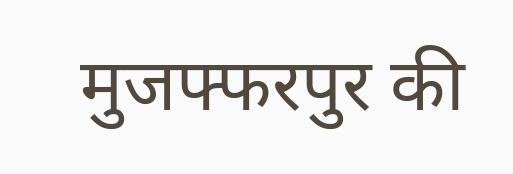मुजफ्फरपुर की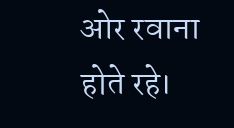ओर रवाना होते रहे।